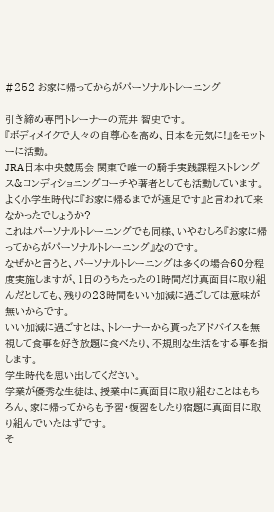#252 お家に帰ってからがパーソナルトレーニング

引き締め専門トレーナーの荒井 智史です。
『ボディメイクで人々の自尊心を高め、日本を元気に!』をモットーに活動。
JRA日本中央競馬会 関東で唯一の騎手実践課程ストレングス&コンディショニングコーチや著者としても活動しています。
よく小学生時代に『お家に帰るまでが遠足です』と言われて来なかったでしょうか?
これはパーソナルトレーニングでも同様、いやむしろ『お家に帰ってからがパーソナルトレーニング』なのです。
なぜかと言うと、パーソナルトレーニングは多くの場合60分程度実施しますが、1日のうちたったの1時間だけ真面目に取り組んだとしても、残りの23時間をいい加減に過ごしては意味が無いからです。
いい加減に過ごすとは、トレーナーから貰ったアドバイスを無視して食事を好き放題に食べたり、不規則な生活をする事を指します。
学生時代を思い出してください。
学業が優秀な生徒は、授業中に真面目に取り組むことはもちろん、家に帰ってからも予習・復習をしたり宿題に真面目に取り組んでいたはずです。
そ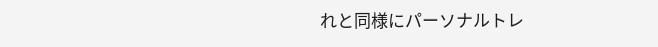れと同様にパーソナルトレ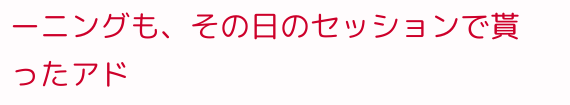ーニングも、その日のセッションで貰ったアド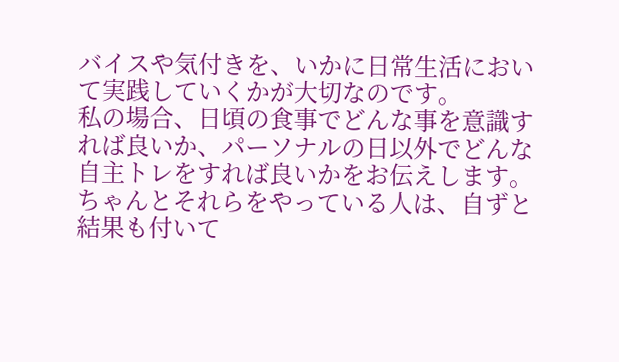バイスや気付きを、いかに日常生活において実践していくかが大切なのです。
私の場合、日頃の食事でどんな事を意識すれば良いか、パーソナルの日以外でどんな自主トレをすれば良いかをお伝えします。
ちゃんとそれらをやっている人は、自ずと結果も付いて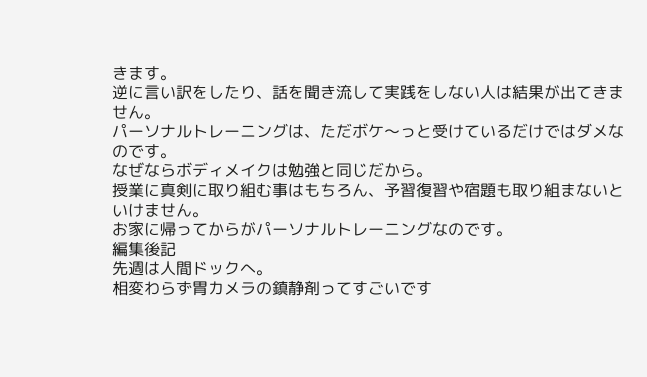きます。
逆に言い訳をしたり、話を聞き流して実践をしない人は結果が出てきません。
パーソナルトレーニングは、ただボケ〜っと受けているだけではダメなのです。
なぜならボディメイクは勉強と同じだから。
授業に真剣に取り組む事はもちろん、予習復習や宿題も取り組まないといけません。
お家に帰ってからがパーソナルトレーニングなのです。
編集後記
先週は人間ドックへ。
相変わらず胃カメラの鎮静剤ってすごいです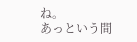ね。
あっという間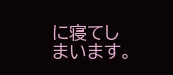に寝てしまいます。